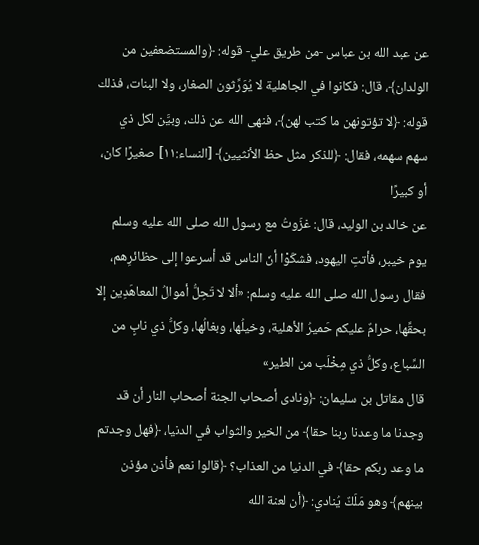عن عبد الله بن عباس -من طريق علي- قوله: ﴿والمستضعفين من الولدان﴾، قال: فكانوا في الجاهلية لا يُوَرِّثون الصغار، ولا البنات، فذلك قوله: ﴿لا تؤتونهن ما كتب لهن﴾، فنهى الله عن ذلك، وبيَّن لكل ذي سهم سهمه، فقال: ﴿للذكر مثل حظ الأنثيين﴾ [النساء:١١] صغيرًا كان، أو كبيرًا
عن خالد بن الوليد، قال: غزَوتُ مع رسول الله صلى الله عليه وسلم يوم خيبر، فأتتِ اليهود، فشكَوْا أنّ الناس قد أسرعوا إلى حظائرِهم، فقال رسول الله صلى الله عليه وسلم: «ألا لا تَحِلُّ أموالُ المعاهَدِين إلا بحقِّها، حرامٌ عليكم حَميرُ الأهلية، وخيلُها، وبغالُها، وكلُّ ذي نابٍ من السِّباع، وكلُّ ذي مِخْلَب من الطير»
قال مقاتل بن سليمان: ﴿ونادى أصحاب الجنة أصحاب النار أن قد وجدنا ما وعدنا ربنا حقا﴾ من الخير والثواب في الدنيا، ﴿فهل وجدتم ما وعد ربكم حقا﴾ في الدنيا من العذاب؟ ﴿قالوا نعم فأذن مؤذن بينهم﴾ وهو مَلَكٌ يُنادي: ﴿أن لعنة الله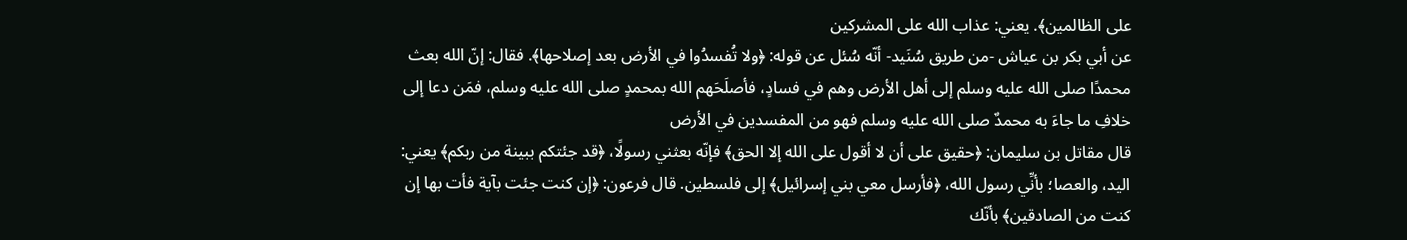على الظالمين﴾. يعني: عذاب الله على المشركين
عن أبي بكر بن عياش -من طريق سُنَيد- أنّه سُئل عن قوله: ﴿ولا تُفسدُوا في الأرض بعد إصلاحها﴾. فقال: إنّ الله بعث محمدًا صلى الله عليه وسلم إلى أهل الأرض وهم في فسادٍ، فأصلَحَهم الله بمحمدٍ صلى الله عليه وسلم، فمَن دعا إلى خلافِ ما جاءَ به محمدٌ صلى الله عليه وسلم فهو من المفسدين في الأرض
قال مقاتل بن سليمان: ﴿حقيق على أن لا أقول على الله إلا الحق﴾ فإنّه بعثني رسولًا، ﴿قد جئتكم ببينة من ربكم﴾ يعني: اليد، والعصا؛ بأنِّي رسول الله، ﴿فأرسل معي بني إسرائيل﴾ إلى فلسطين. قال فرعون: ﴿إن كنت جئت بآية فأت بها إن كنت من الصادقين﴾ بأنّك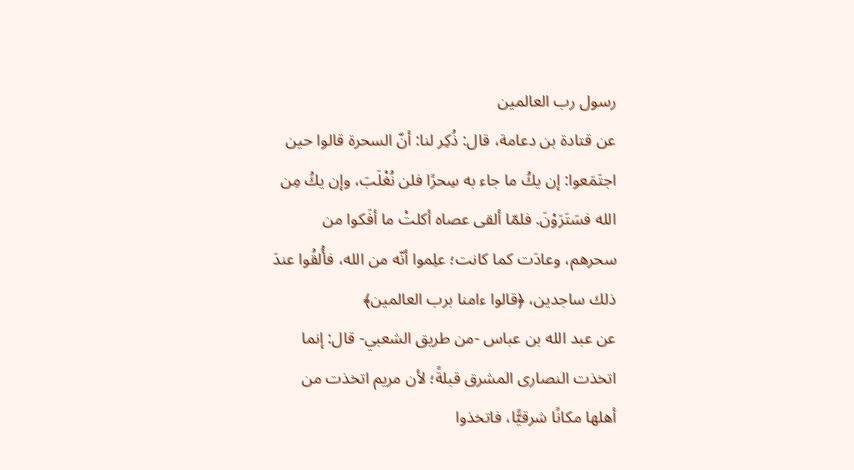رسول رب العالمين
عن قتادة بن دعامة، قال: ذُكِر لنا: أنّ السحرة قالوا حين اجتَمَعوا: إن يكُ ما جاء به سِحرًا فلن نُغْلَبَ، وإن يكُ مِن الله فسَتَرَوْنَ. فلمّا ألقى عصاه أكلتْ ما أفَكوا من سحرهم، وعادَت كما كانت؛ علِموا أنّه من الله، فأُلقُوا عندَ ذلك ساجدين، ﴿قالوا ءامنا برب العالمين﴾
عن عبد الله بن عباس -من طريق الشعبي- قال: إنما اتخذت النصارى المشرق قبلةً؛ لأن مريم اتخذت من أهلها مكانًا شرقيًّا، فاتخذوا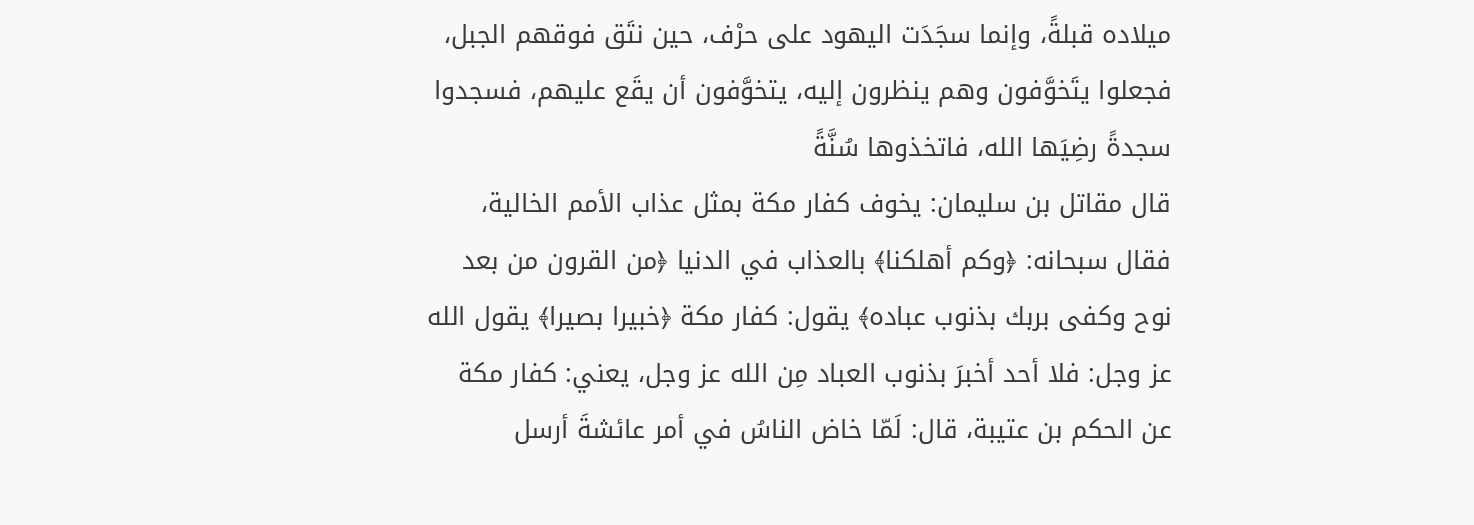ميلاده قبلةً، وإنما سجَدَت اليهود على حرْف، حين نتَق فوقهم الجبل، فجعلوا يتَخوَّفون وهم ينظرون إليه، يتخوَّفون أن يقَع عليهم، فسجدوا سجدةً رضِيَها الله، فاتخذوها سُنَّةً
قال مقاتل بن سليمان: يخوف كفار مكة بمثل عذاب الأمم الخالية، فقال سبحانه: ﴿وكم أهلكنا﴾ بالعذاب في الدنيا ﴿من القرون من بعد نوح وكفى بربك بذنوب عباده﴾ يقول: كفار مكة ﴿خبيرا بصيرا﴾ يقول الله عز وجل: فلا أحد أخبرَ بذنوب العباد مِن الله عز وجل، يعني: كفار مكة
عن الحكم بن عتيبة، قال: لَمّا خاض الناسُ في أمر عائشةَ أرسل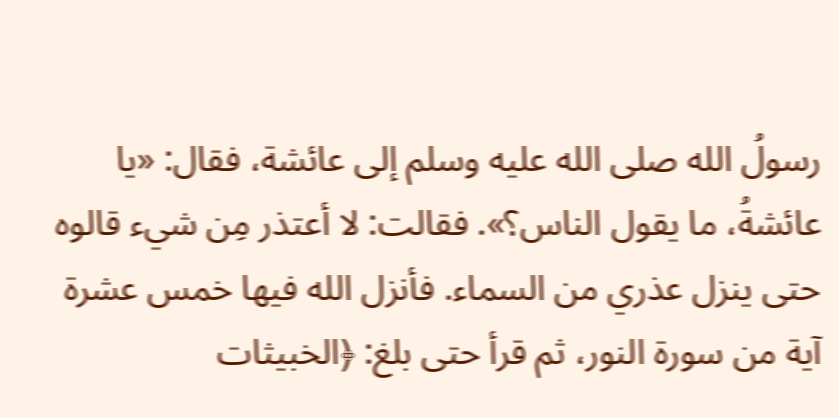رسولُ الله صلى الله عليه وسلم إلى عائشة، فقال: «يا عائشةُ، ما يقول الناس؟». فقالت: لا أعتذر مِن شيء قالوه حتى ينزل عذري من السماء. فأنزل الله فيها خمس عشرة آية من سورة النور، ثم قرأ حتى بلغ: ﴿الخبيثات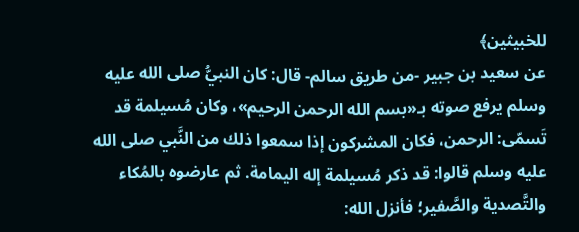للخبيثين﴾
عن سعيد بن جبير -من طريق سالم- قال: كان النبيُّ صلى الله عليه وسلم يرفع صوته بـ«بسم الله الرحمن الرحيم»، وكان مُسيلمة قد تَسمّى: الرحمن، فكان المشركون إذا سمعوا ذلك من النَّبي صلى الله عليه وسلم قالوا: قد ذكر مُسيلمة إله اليمامة. ثم عارضوه بالمُكاء والتَّصدية والصَّفير؛ فأنزل الله: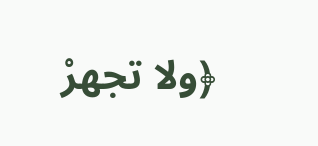﴿ولا تجهرْ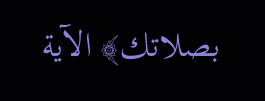بصلاتك﴾ الآية